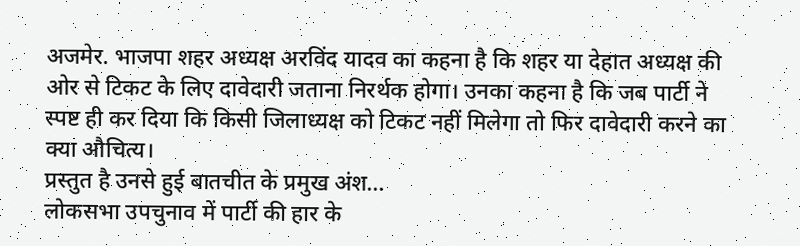अजमेर. भाजपा शहर अध्यक्ष अरविंद यादव का कहना है कि शहर या देहात अध्यक्ष की ओर से टिकट के लिए दावेदारी जताना निरर्थक होगा। उनका कहना है कि जब पार्टी ने स्पष्ट ही कर दिया कि किसी जिलाध्यक्ष को टिकट नहीं मिलेगा तो फिर दावेदारी करने का क्या औचित्य।
प्रस्तुत है उनसे हुई बातचीत के प्रमुख अंश…
लोकसभा उपचुनाव में पार्टी की हार के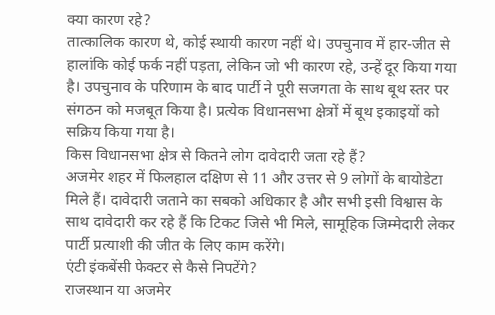क्या कारण रहे?
तात्कालिक कारण थे, कोई स्थायी कारण नहीं थे। उपचुनाव में हार-जीत से हालांकि कोई फर्क नहीं पड़ता, लेकिन जो भी कारण रहे, उन्हें दूर किया गया है। उपचुनाव के परिणाम के बाद पार्टी ने पूरी सजगता के साथ बूथ स्तर पर संगठन को मजबूत किया है। प्रत्येक विधानसभा क्षेत्रों में बूथ इकाइयों को सक्रिय किया गया है।
किस विधानसभा क्षेत्र से कितने लोग दावेदारी जता रहे हैं?
अजमेर शहर में फिलहाल दक्षिण से 11 और उत्तर से 9 लोगों के बायोडेटा मिले हैं। दावेदारी जताने का सबको अधिकार है और सभी इसी विश्वास के साथ दावेदारी कर रहे हैं कि टिकट जिसे भी मिले, सामूहिक जिम्मेदारी लेकर पार्टी प्रत्याशी की जीत के लिए काम करेंगे।
एंटी इंकबेंसी फेक्टर से कैसे निपटेंगे?
राजस्थान या अजमेर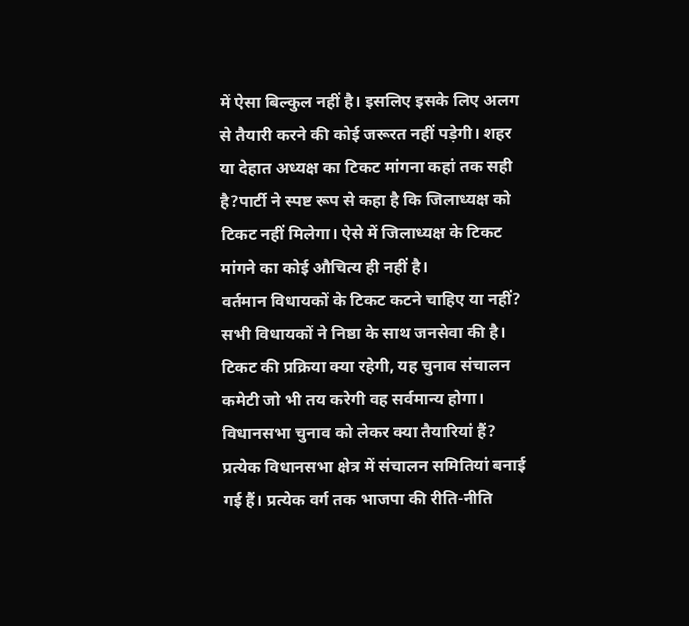में ऐसा बिल्कुल नहीं है। इसलिए इसके लिए अलग से तैयारी करने की कोई जरूरत नहीं पड़ेगी। शहर या देहात अध्यक्ष का टिकट मांगना कहां तक सही है?पार्टी ने स्पष्ट रूप से कहा है कि जिलाध्यक्ष को टिकट नहीं मिलेगा। ऐसे में जिलाध्यक्ष के टिकट मांगने का कोई औचित्य ही नहीं है।
वर्तमान विधायकों के टिकट कटने चाहिए या नहीं?
सभी विधायकों ने निष्ठा के साथ जनसेवा की है। टिकट की प्रक्रिया क्या रहेगी, यह चुनाव संचालन कमेटी जो भी तय करेगी वह सर्वमान्य होगा।
विधानसभा चुनाव को लेकर क्या तैयारियां हैं?
प्रत्येक विधानसभा क्षेत्र में संचालन समितियां बनाई गई हैं। प्रत्येक वर्ग तक भाजपा की रीति-नीति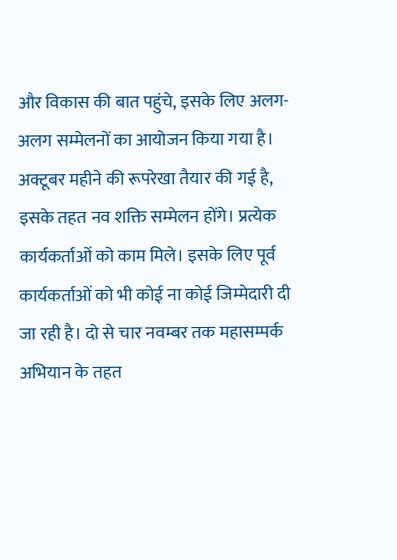और विकास की बात पहुंचे, इसके लिए अलग-अलग सम्मेलनों का आयोजन किया गया है। अक्टूबर महीने की रूपरेखा तैयार की गई है, इसके तहत नव शक्ति सम्मेलन होंगे। प्रत्येक कार्यकर्ताओं को काम मिले। इसके लिए पूर्व कार्यकर्ताओं को भी कोई ना कोई जिम्मेदारी दी जा रही है। दो से चार नवम्बर तक महासम्पर्क अभियान के तहत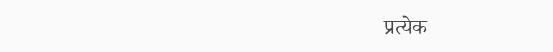प्रत्येक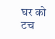घर को टच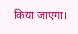किया जाएगा।